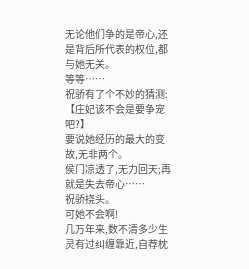无论他们争的是帝心,还是背后所代表的权位,都与她无关。
等等……
祝骄有了个不妙的猜测:【庄妃该不会是要争宠吧?】
要说她经历的最大的变故,无非两个。
侯门凉透了,无力回天;再就是失去帝心……
祝骄挠头。
可她不会啊!
几万年来,数不清多少生灵有过纠缠靠近,自荐枕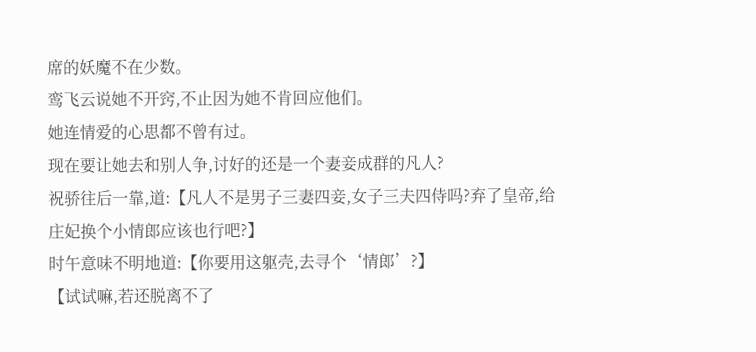席的妖魔不在少数。
鸾飞云说她不开窍,不止因为她不肯回应他们。
她连情爱的心思都不曾有过。
现在要让她去和别人争,讨好的还是一个妻妾成群的凡人?
祝骄往后一靠,道:【凡人不是男子三妻四妾,女子三夫四侍吗?弃了皇帝,给庄妃换个小情郎应该也行吧?】
时午意味不明地道:【你要用这躯壳,去寻个‘情郎’?】
【试试嘛,若还脱离不了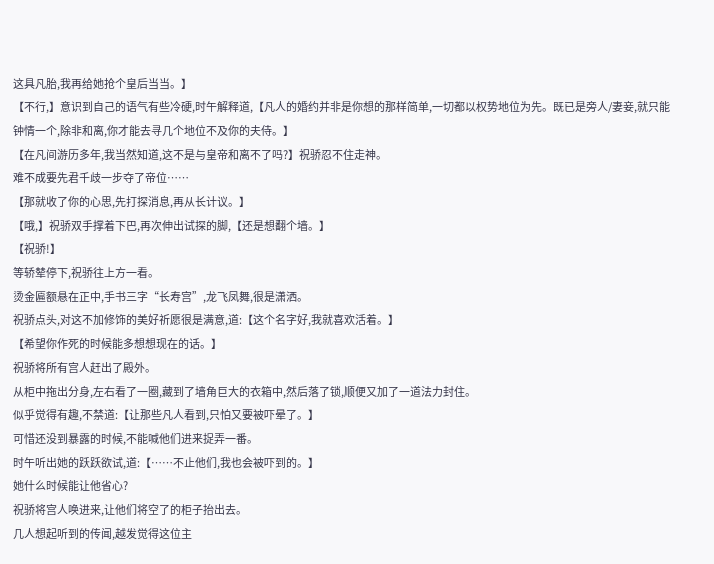这具凡胎,我再给她抢个皇后当当。】
【不行,】意识到自己的语气有些冷硬,时午解释道,【凡人的婚约并非是你想的那样简单,一切都以权势地位为先。既已是旁人/妻妾,就只能钟情一个,除非和离,你才能去寻几个地位不及你的夫侍。】
【在凡间游历多年,我当然知道,这不是与皇帝和离不了吗?】祝骄忍不住走神。
难不成要先君千歧一步夺了帝位……
【那就收了你的心思,先打探消息,再从长计议。】
【哦,】祝骄双手撑着下巴,再次伸出试探的脚,【还是想翻个墙。】
【祝骄!】
等轿辇停下,祝骄往上方一看。
烫金匾额悬在正中,手书三字“长寿宫”,龙飞凤舞,很是潇洒。
祝骄点头,对这不加修饰的美好祈愿很是满意,道:【这个名字好,我就喜欢活着。】
【希望你作死的时候能多想想现在的话。】
祝骄将所有宫人赶出了殿外。
从柜中拖出分身,左右看了一圈,藏到了墙角巨大的衣箱中,然后落了锁,顺便又加了一道法力封住。
似乎觉得有趣,不禁道:【让那些凡人看到,只怕又要被吓晕了。】
可惜还没到暴露的时候,不能喊他们进来捉弄一番。
时午听出她的跃跃欲试,道:【……不止他们,我也会被吓到的。】
她什么时候能让他省心?
祝骄将宫人唤进来,让他们将空了的柜子抬出去。
几人想起听到的传闻,越发觉得这位主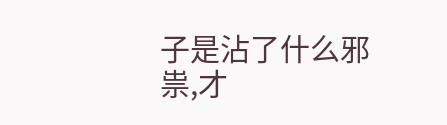子是沾了什么邪祟,才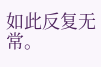如此反复无常。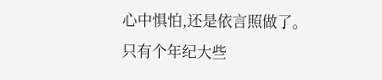心中惧怕,还是依言照做了。
只有个年纪大些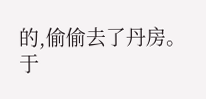的,偷偷去了丹房。
于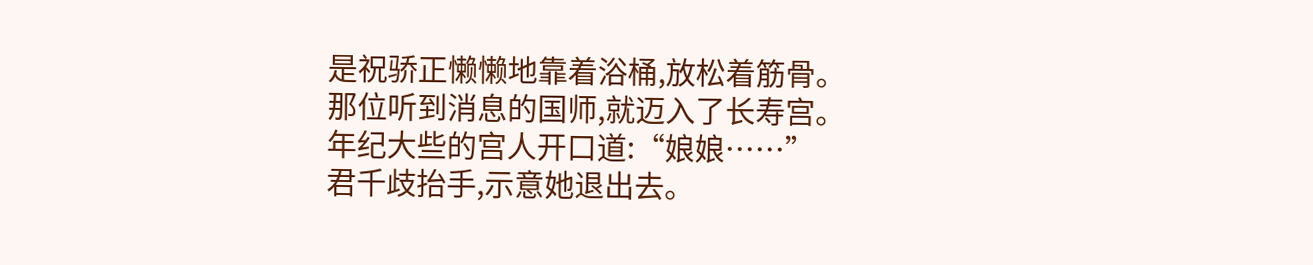是祝骄正懒懒地靠着浴桶,放松着筋骨。
那位听到消息的国师,就迈入了长寿宫。
年纪大些的宫人开口道:“娘娘……”
君千歧抬手,示意她退出去。